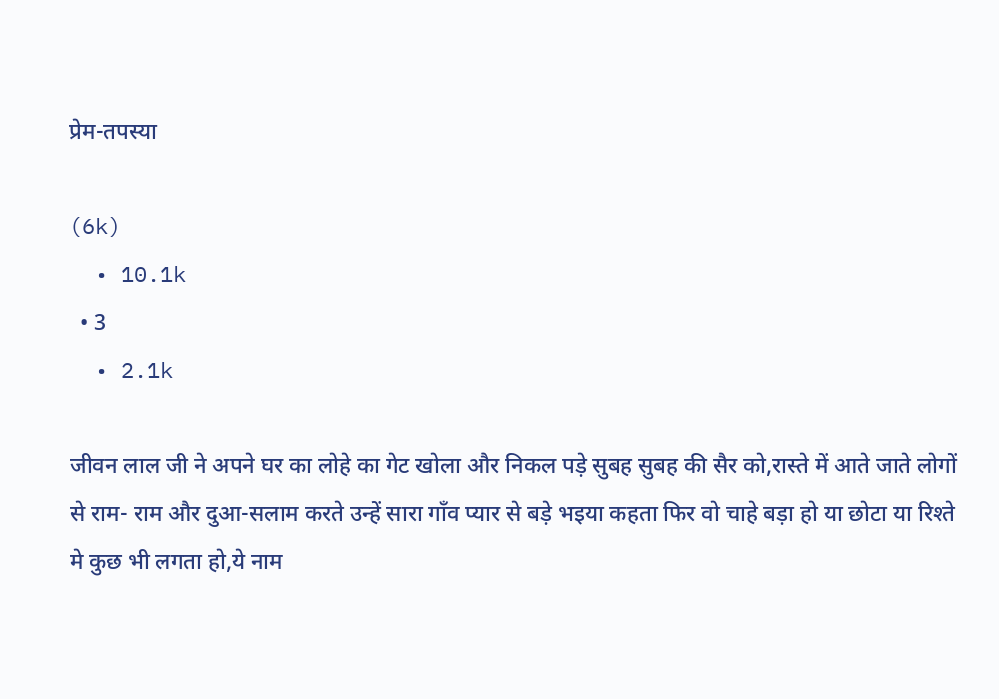प्रेम-तपस्या

(6k)
  • 10.1k
  • 3
  • 2.1k

जीवन लाल जी ने अपने घर का लोहे का गेट खोला और निकल पड़े सुबह सुबह की सैर को,रास्ते में आते जाते लोगों से राम- राम और दुआ-सलाम करते उन्हें सारा गाँव प्यार से बड़े भइया कहता फिर वो चाहे बड़ा हो या छोटा या रिश्ते मे कुछ भी लगता हो,ये नाम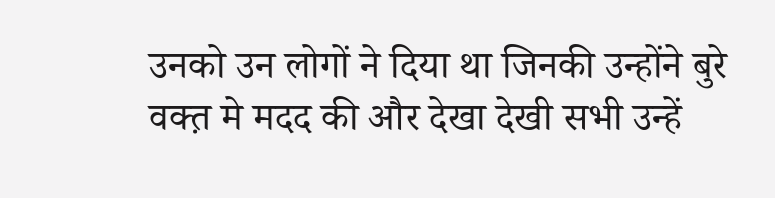उनको उन लोगों ने दिया था जिनकी उन्होंने बुरे वक्त़ मे मदद की और देखा देखी सभी उन्हें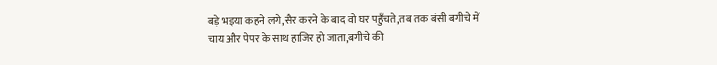बड़े भइया कहने लगे,सैर करने के बाद वो घर पहुँचते,तब तक बंसी बगीचे में चाय और पेपर के साथ हाजिर हो जाता,बगीचे की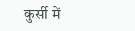कुर्सी में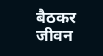बैठकर जीवन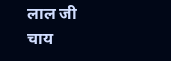लाल जी चाय